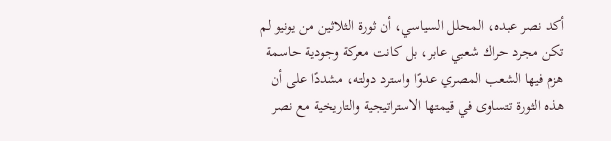أكد نصر عبده، المحلل السياسي، أن ثورة الثلاثين من يونيو لم تكن مجرد حراك شعبي عابر، بل كانت معركة وجودية حاسمة هزم فيها الشعب المصري عدوًا واسترد دولته، مشددًا على أن هذه الثورة تتساوى في قيمتها الاستراتيجية والتاريخية مع نصر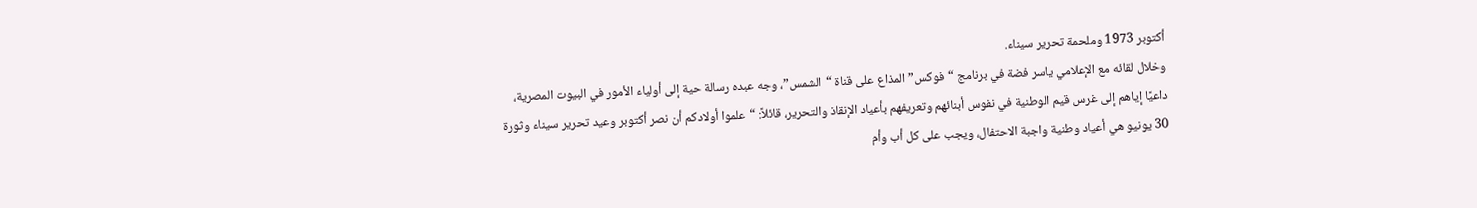أكتوبر 1973 وملحمة تحرير سيناء.
وخلال لقائه مع الإعلامي ياسر فضة في برنامج “فوكس” المذاع على قناة “الشمس”، وجه عبده رسالة حية إلى أولياء الأمور في البيوت المصرية، داعيًا إياهم إلى غرس قيم الوطنية في نفوس أبنائهم وتعريفهم بأعياد الإنقاذ والتحرير، قائلاً: “علموا أولادكم أن نصر أكتوبر وعيد تحرير سيناء وثورة 30 يونيو هي أعياد وطنية واجبة الاحتفال، ويجب على كل أب وأم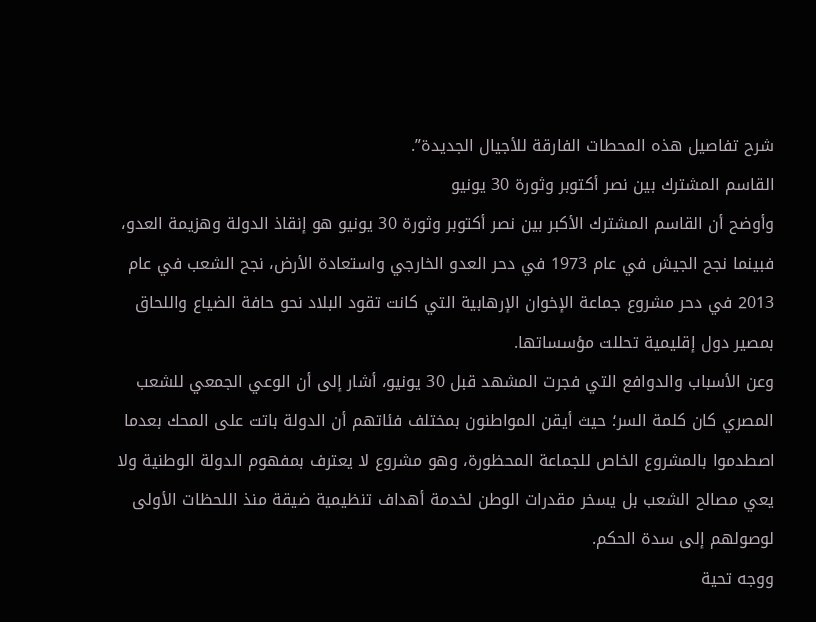شرح تفاصيل هذه المحطات الفارقة للأجيال الجديدة”.
القاسم المشترك بين نصر أكتوبر وثورة 30 يونيو
وأوضح أن القاسم المشترك الأكبر بين نصر أكتوبر وثورة 30 يونيو هو إنقاذ الدولة وهزيمة العدو، فبينما نجح الجيش في عام 1973 في دحر العدو الخارجي واستعادة الأرض، نجح الشعب في عام 2013 في دحر مشروع جماعة الإخوان الإرهابية التي كانت تقود البلاد نحو حافة الضياع واللحاق بمصير دول إقليمية تحللت مؤسساتها.
وعن الأسباب والدوافع التي فجرت المشهد قبل 30 يونيو، أشار إلى أن الوعي الجمعي للشعب المصري كان كلمة السر؛ حيث أيقن المواطنون بمختلف فئاتهم أن الدولة باتت على المحك بعدما اصطدموا بالمشروع الخاص للجماعة المحظورة، وهو مشروع لا يعترف بمفهوم الدولة الوطنية ولا يعي مصالح الشعب بل يسخر مقدرات الوطن لخدمة أهداف تنظيمية ضيقة منذ اللحظات الأولى لوصولهم إلى سدة الحكم.
ووجه تحية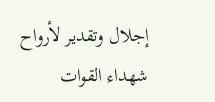إجلال وتقدير لأرواح شهداء القوات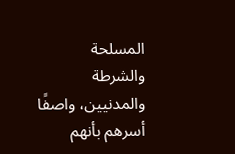المسلحة والشرطة والمدنيين، واصفًا أسرهم بأنهم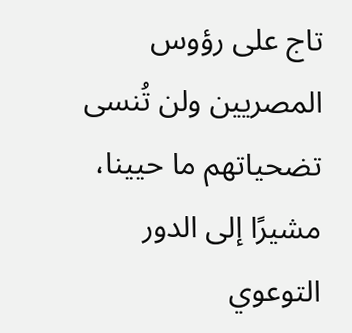تاج على رؤوس المصريين ولن تُنسى تضحياتهم ما حيينا، مشيرًا إلى الدور التوعوي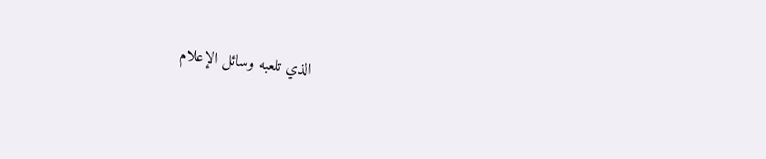الذي تلعبه وسائل الإعلام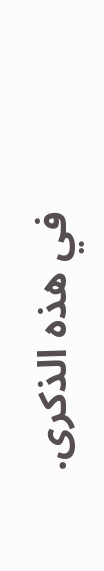في هذه الذكرى.